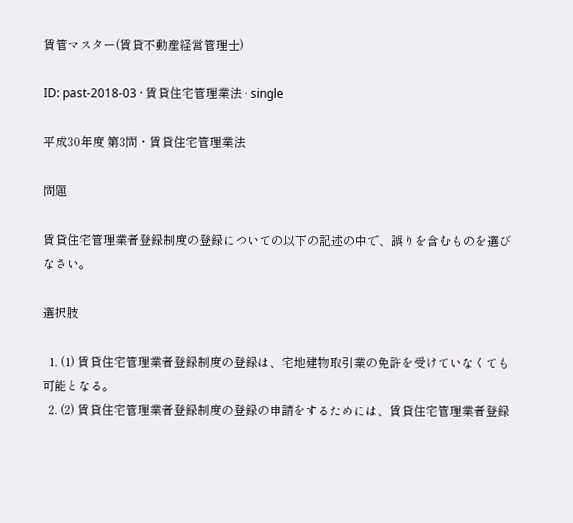賃管マスター(賃貸不動産経営管理士)

ID: past-2018-03 · 賃貸住宅管理業法 · single

平成30年度 第3問・賃貸住宅管理業法

問題

賃貸住宅管理業者登録制度の登録についての以下の記述の中で、誤りを含むものを選びなさい。

選択肢

  1. (1) 賃貸住宅管理業者登録制度の登録は、宅地建物取引業の免許を受けていなくても可能となる。
  2. (2) 賃貸住宅管理業者登録制度の登録の申請をするためには、賃貸住宅管理業者登録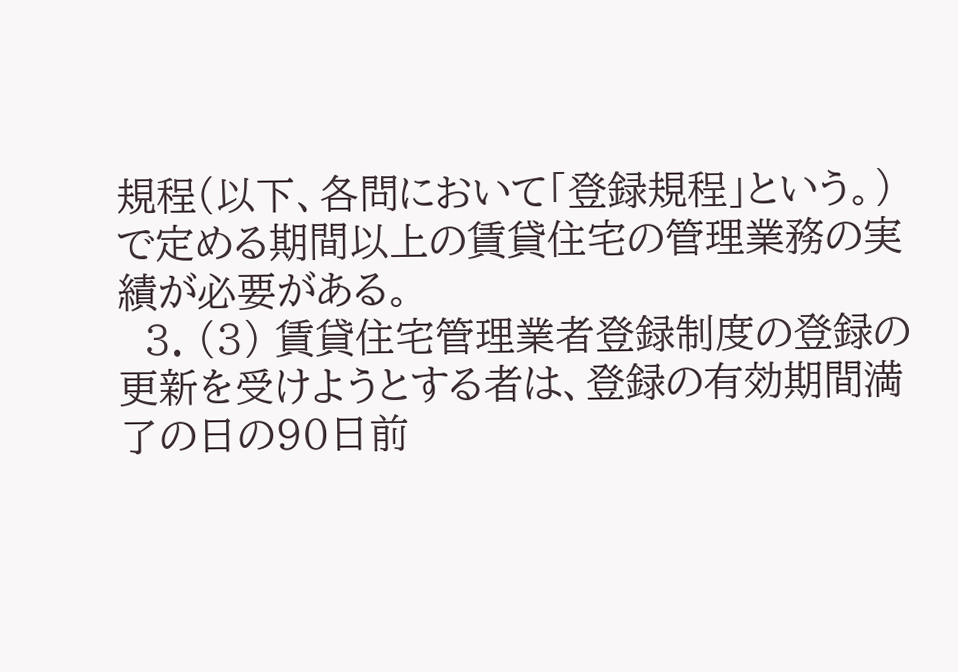規程(以下、各問において「登録規程」という。)で定める期間以上の賃貸住宅の管理業務の実績が必要がある。
  3. (3) 賃貸住宅管理業者登録制度の登録の更新を受けようとする者は、登録の有効期間満了の日の90日前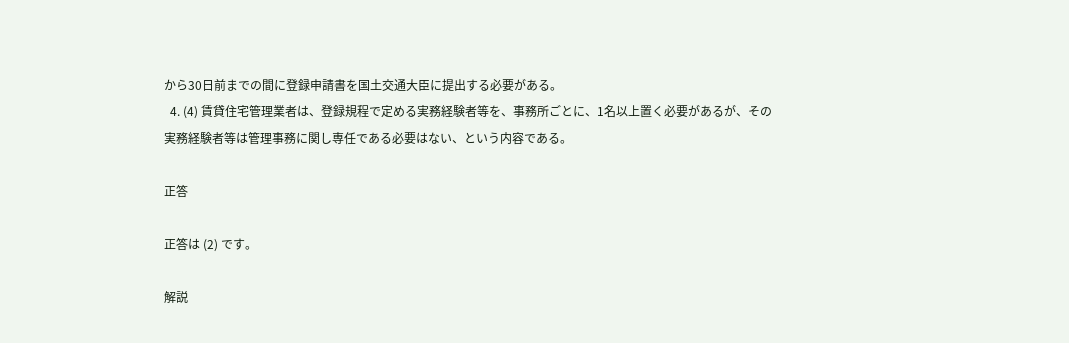から30日前までの間に登録申請書を国土交通大臣に提出する必要がある。
  4. (4) 賃貸住宅管理業者は、登録規程で定める実務経験者等を、事務所ごとに、1名以上置く必要があるが、その実務経験者等は管理事務に関し専任である必要はない、という内容である。

正答

正答は (2) です。

解説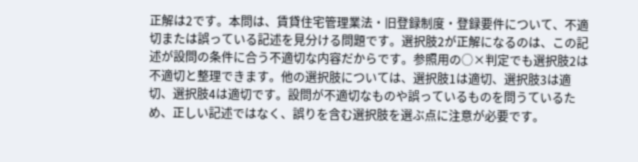正解は2です。本問は、賃貸住宅管理業法・旧登録制度・登録要件について、不適切または誤っている記述を見分ける問題です。選択肢2が正解になるのは、この記述が設問の条件に合う不適切な内容だからです。参照用の○×判定でも選択肢2は不適切と整理できます。他の選択肢については、選択肢1は適切、選択肢3は適切、選択肢4は適切です。設問が不適切なものや誤っているものを問うているため、正しい記述ではなく、誤りを含む選択肢を選ぶ点に注意が必要です。